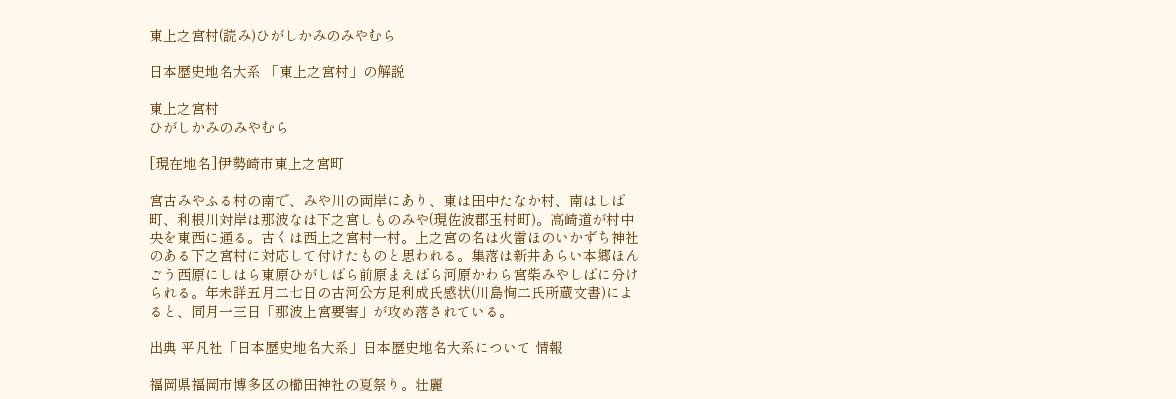東上之宮村(読み)ひがしかみのみやむら

日本歴史地名大系 「東上之宮村」の解説

東上之宮村
ひがしかみのみやむら

[現在地名]伊勢崎市東上之宮町

宮古みやふる村の南で、みや川の両岸にあり、東は田中たなか村、南はしば町、利根川対岸は那波なは下之宮しものみや(現佐波郡玉村町)。高崎道が村中央を東西に通る。古くは西上之宮村一村。上之宮の名は火雷ほのいかずち神社のある下之宮村に対応して付けたものと思われる。集落は新井あらい本郷ほんごう西原にしはら東原ひがしばら前原まえばら河原かわら宮柴みやしばに分けられる。年未詳五月二七日の古河公方足利成氏感状(川島恂二氏所蔵文書)によると、同月一三日「那波上宮要害」が攻め落されている。

出典 平凡社「日本歴史地名大系」日本歴史地名大系について 情報

福岡県福岡市博多区の櫛田神社の夏祭り。壮麗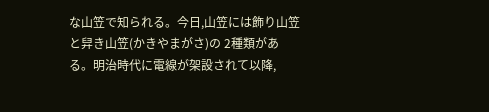な山笠で知られる。今日,山笠には飾り山笠と舁き山笠(かきやまがさ)の 2種類がある。明治時代に電線が架設されて以降,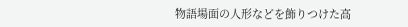物語場面の人形などを飾りつけた高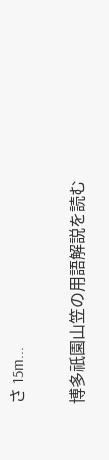さ 15m...

博多祇園山笠の用語解説を読む